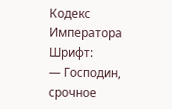Кодекс Императора
Шрифт:
— Господин, срочное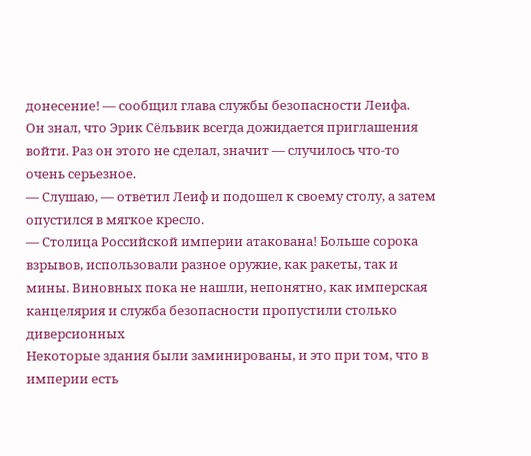донесение! — сообщил глава службы безопасности Леифа.
Он знал, что Эрик Сёльвик всегда дожидается приглашения войти. Раз он этого не сделал, значит — случилось что-то очень серьезное.
— Слушаю, — ответил Леиф и подошел к своему столу, а затем опустился в мягкое кресло.
— Столица Российской империи атакована! Больше сорока взрывов, использовали разное оружие, как ракеты, так и мины. Виновных пока не нашли, непонятно, как имперская канцелярия и служба безопасности пропустили столько диверсионных
Некоторые здания были заминированы, и это при том, что в империи есть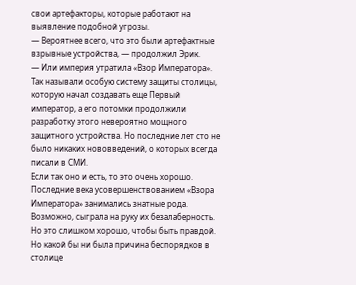свои артефакторы, которые работают на выявление подобной угрозы.
— Вероятнее всего, что это были артефактные взрывные устройства, — продолжил Эрик.
— Или империя утратила «Взор Императора».
Так называли особую систему защиты столицы, которую начал создавать еще Первый император, а его потомки продолжили разработку этого невероятно мощного защитного устройства. Но последние лет сто не было никаких нововведений, о которых всегда писали в СМИ.
Если так оно и есть, то это очень хорошо. Последние века усовершенствованием «Взора Императора» занимались знатные рода. Возможно, сыграла на руку их безалаберность. Но это слишком хорошо, чтобы быть правдой.
Но какой бы ни была причина беспорядков в столице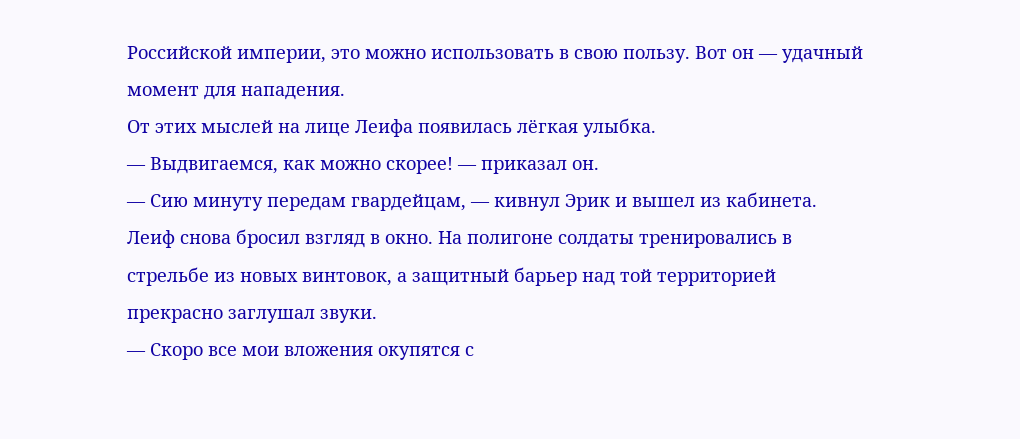Российской империи, это можно использовать в свою пользу. Вот он — удачный момент для нападения.
От этих мыслей на лице Леифа появилась лёгкая улыбка.
— Выдвигаемся, как можно скорее! — приказал он.
— Сию минуту передам гвардейцам, — кивнул Эрик и вышел из кабинета.
Леиф снова бросил взгляд в окно. На полигоне солдаты тренировались в стрельбе из новых винтовок, а защитный барьер над той территорией прекрасно заглушал звуки.
— Скоро все мои вложения окупятся с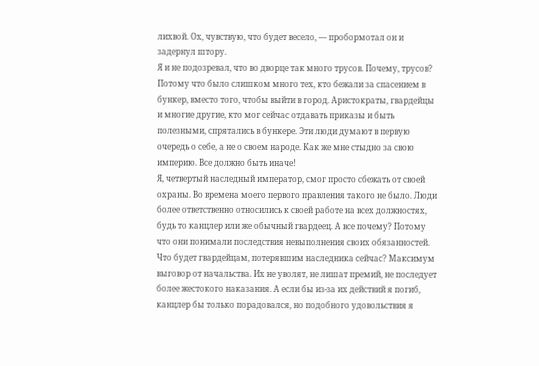лихвой. Ох, чувствую, что будет весело, — пробормотал он и задернул штору.
Я и не подозревал, что во дворце так много трусов. Почему, трусов? Потому что было слишком много тех, кто бежали за спасением в бункер, вместо того, чтобы выйти в город. Аристократы, гвардейцы и многие другие, кто мог сейчас отдавать приказы и быть полезными, спрятались в бункере. Эти люди думают в первую очередь о себе, а не о своем народе. Как же мне стыдно за свою империю. Все должно быть иначе!
Я, четвертый наследный император, смог просто сбежать от своей охраны. Во времена моего первого правления такого не было. Люди более ответственно относились к своей работе на всех должностях, будь то канцлер или же обычный гвардеец. А все почему? Потому что они понимали последствия невыполнения своих обязанностей.
Что будет гвардейцам, потерявшим наследника сейчас? Максимум выговор от начальства. Их не уволят, не лишат премий, не последует более жестокого наказания. А если бы из-за их действий я погиб, канцлер бы только порадовался, но подобного удовольствия я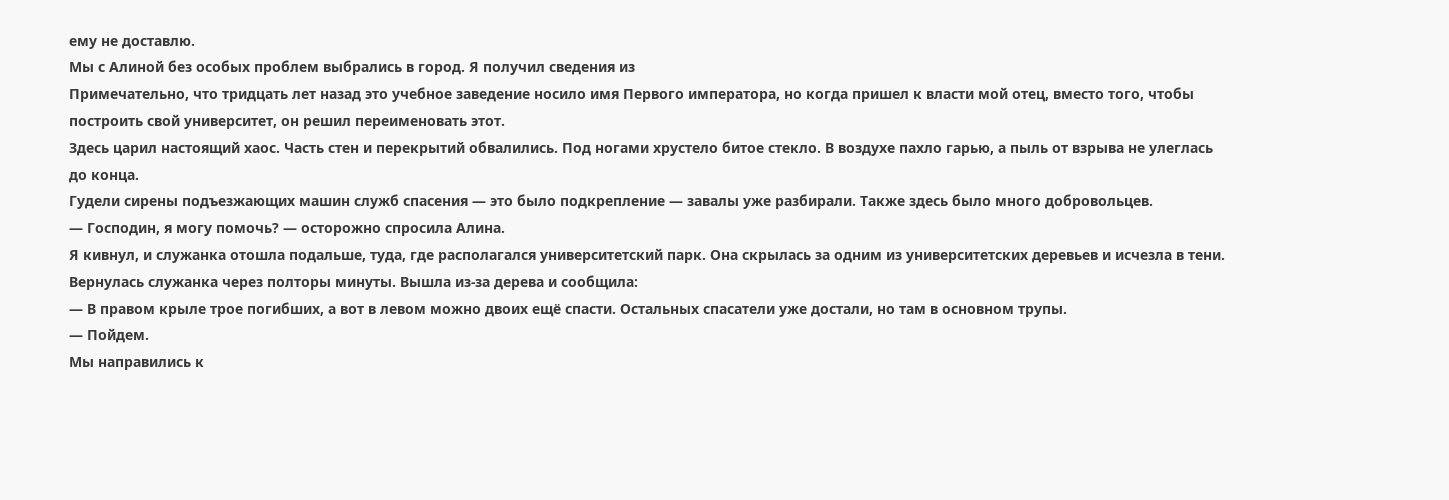ему не доставлю.
Мы с Алиной без особых проблем выбрались в город. Я получил сведения из
Примечательно, что тридцать лет назад это учебное заведение носило имя Первого императора, но когда пришел к власти мой отец, вместо того, чтобы построить свой университет, он решил переименовать этот.
Здесь царил настоящий хаос. Часть стен и перекрытий обвалились. Под ногами хрустело битое стекло. В воздухе пахло гарью, а пыль от взрыва не улеглась до конца.
Гудели сирены подъезжающих машин служб спасения — это было подкрепление — завалы уже разбирали. Также здесь было много добровольцев.
— Господин, я могу помочь? — осторожно спросила Алина.
Я кивнул, и служанка отошла подальше, туда, где располагался университетский парк. Она скрылась за одним из университетских деревьев и исчезла в тени.
Вернулась служанка через полторы минуты. Вышла из-за дерева и сообщила:
— В правом крыле трое погибших, а вот в левом можно двоих ещё спасти. Остальных спасатели уже достали, но там в основном трупы.
— Пойдем.
Мы направились к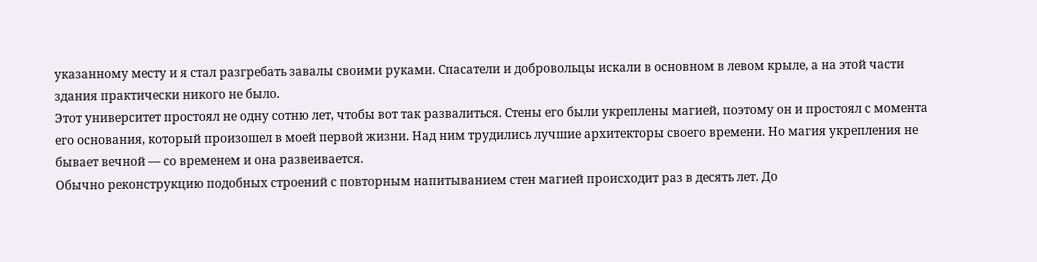указанному месту и я стал разгребать завалы своими руками. Спасатели и добровольцы искали в основном в левом крыле, а на этой части здания практически никого не было.
Этот университет простоял не одну сотню лет, чтобы вот так развалиться. Стены его были укреплены магией, поэтому он и простоял с момента его основания, который произошел в моей первой жизни. Над ним трудились лучшие архитекторы своего времени. Но магия укрепления не бывает вечной — со временем и она развеивается.
Обычно реконструкцию подобных строений с повторным напитыванием стен магией происходит раз в десять лет. До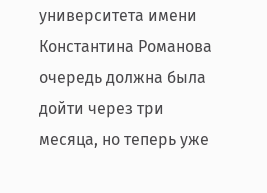университета имени Константина Романова очередь должна была дойти через три месяца, но теперь уже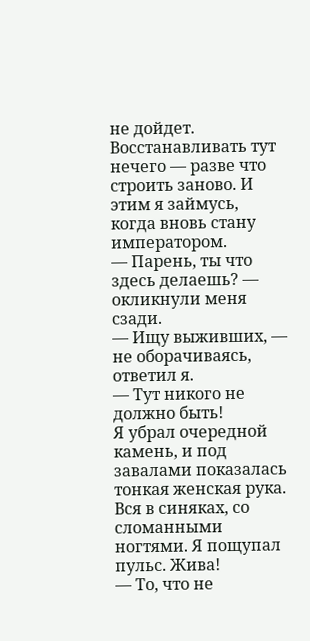не дойдет. Восстанавливать тут нечего — разве что строить заново. И этим я займусь, когда вновь стану императором.
— Парень, ты что здесь делаешь? — окликнули меня сзади.
— Ищу выживших, — не оборачиваясь, ответил я.
— Тут никого не должно быть!
Я убрал очередной камень, и под завалами показалась тонкая женская рука. Вся в синяках, со сломанными ногтями. Я пощупал пульс. Жива!
— То, что не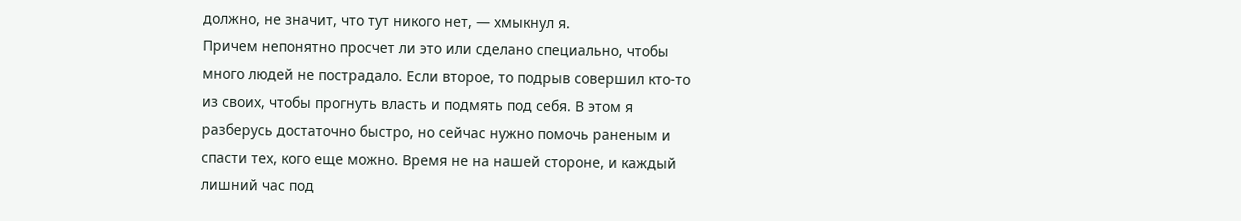должно, не значит, что тут никого нет, — хмыкнул я.
Причем непонятно просчет ли это или сделано специально, чтобы много людей не пострадало. Если второе, то подрыв совершил кто-то из своих, чтобы прогнуть власть и подмять под себя. В этом я разберусь достаточно быстро, но сейчас нужно помочь раненым и спасти тех, кого еще можно. Время не на нашей стороне, и каждый лишний час под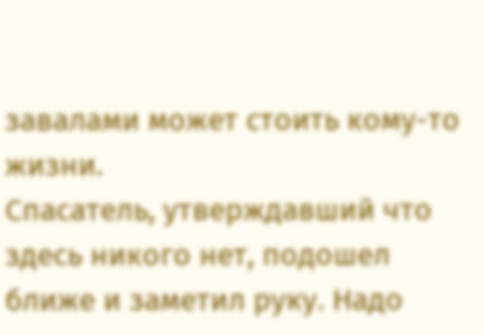завалами может стоить кому-то жизни.
Спасатель, утверждавший что здесь никого нет, подошел ближе и заметил руку. Надо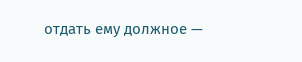отдать ему должное —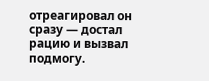отреагировал он сразу — достал рацию и вызвал подмогу.